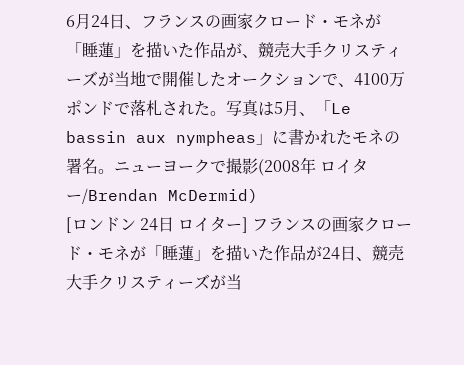6月24日、フランスの画家クロード・モネが「睡蓮」を描いた作品が、競売大手クリスティーズが当地で開催したオークションで、4100万ポンドで落札された。写真は5月、「Le bassin aux nympheas」に書かれたモネの署名。ニューヨークで撮影(2008年 ロイター/Brendan McDermid)
[ロンドン 24日 ロイター] フランスの画家クロード・モネが「睡蓮」を描いた作品が24日、競売大手クリスティーズが当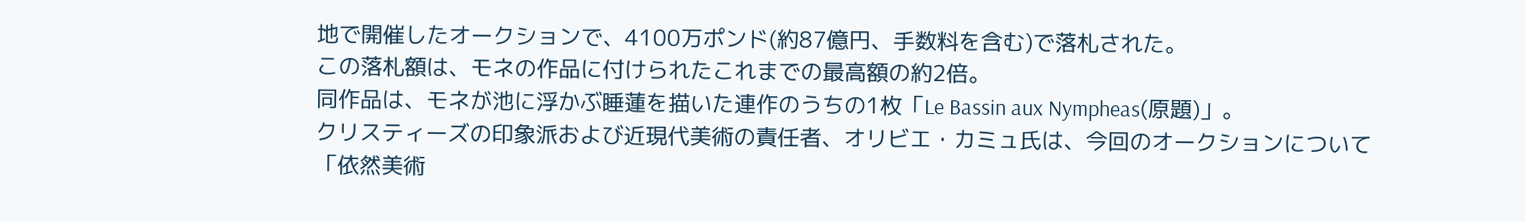地で開催したオークションで、4100万ポンド(約87億円、手数料を含む)で落札された。
この落札額は、モネの作品に付けられたこれまでの最高額の約2倍。
同作品は、モネが池に浮かぶ睡蓮を描いた連作のうちの1枚「Le Bassin aux Nympheas(原題)」。
クリスティーズの印象派および近現代美術の責任者、オリビエ・カミュ氏は、今回のオークションについて「依然美術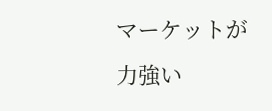マーケットが力強い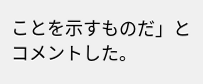ことを示すものだ」とコメントした。